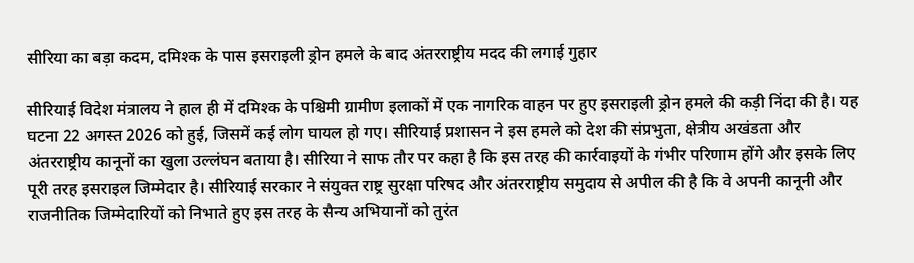सीरिया का बड़ा कदम, दमिश्क के पास इसराइली ड्रोन हमले के बाद अंतरराष्ट्रीय मदद की लगाई गुहार

सीरियाई विदेश मंत्रालय ने हाल ही में दमिश्क के पश्चिमी ग्रामीण इलाकों में एक नागरिक वाहन पर हुए इसराइली ड्रोन हमले की कड़ी निंदा की है। यह घटना 22 अगस्त 2026 को हुई, जिसमें कई लोग घायल हो गए। सीरियाई प्रशासन ने इस हमले को देश की संप्रभुता, क्षेत्रीय अखंडता और अंतरराष्ट्रीय कानूनों का खुला उल्लंघन बताया है। सीरिया ने साफ तौर पर कहा है कि इस तरह की कार्रवाइयों के गंभीर परिणाम होंगे और इसके लिए पूरी तरह इसराइल जिम्मेदार है। सीरियाई सरकार ने संयुक्त राष्ट्र सुरक्षा परिषद और अंतरराष्ट्रीय समुदाय से अपील की है कि वे अपनी कानूनी और राजनीतिक जिम्मेदारियों को निभाते हुए इस तरह के सैन्य अभियानों को तुरंत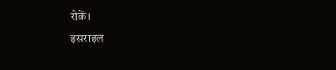रोकें।
इसराइल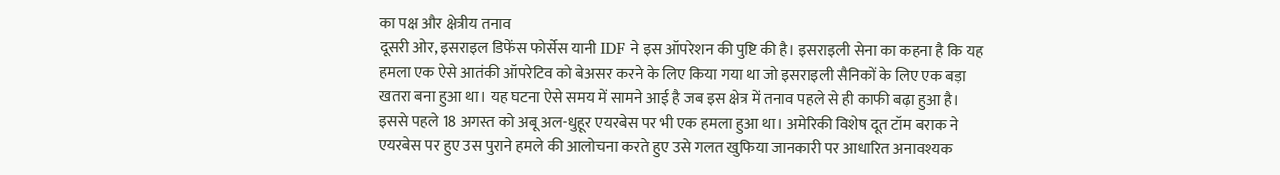का पक्ष और क्षेत्रीय तनाव
दूसरी ओर, इसराइल डिफेंस फोर्सेस यानी IDF ने इस ऑपरेशन की पुष्टि की है। इसराइली सेना का कहना है कि यह हमला एक ऐसे आतंकी ऑपरेटिव को बेअसर करने के लिए किया गया था जो इसराइली सैनिकों के लिए एक बड़ा खतरा बना हुआ था। यह घटना ऐसे समय में सामने आई है जब इस क्षेत्र में तनाव पहले से ही काफी बढ़ा हुआ है। इससे पहले 18 अगस्त को अबू अल-धुहूर एयरबेस पर भी एक हमला हुआ था। अमेरिकी विशेष दूत टॉम बराक ने एयरबेस पर हुए उस पुराने हमले की आलोचना करते हुए उसे गलत खुफिया जानकारी पर आधारित अनावश्यक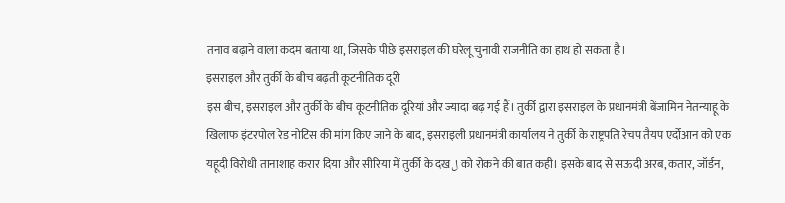तनाव बढ़ाने वाला कदम बताया था, जिसके पीछे इसराइल की घरेलू चुनावी राजनीति का हाथ हो सकता है।
इसराइल और तुर्की के बीच बढ़ती कूटनीतिक दूरी
इस बीच, इसराइल और तुर्की के बीच कूटनीतिक दूरियां और ज्यादा बढ़ गई हैं। तुर्की द्वारा इसराइल के प्रधानमंत्री बेंजामिन नेतन्याहू के खिलाफ इंटरपोल रेड नोटिस की मांग किए जाने के बाद, इसराइली प्रधानमंत्री कार्यालय ने तुर्की के राष्ट्रपति रेचप तैयप एर्दोआन को एक यहूदी विरोधी तानाशाह करार दिया और सीरिया में तुर्की के दखل को रोकने की बात कही। इसके बाद से सऊदी अरब, कतार, जॉर्डन,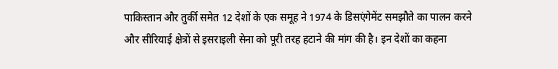पाकिस्तान और तुर्की समेत 12 देशों के एक समूह ने 1974 के डिसएंगेमेंट समझौते का पालन करने और सीरियाई क्षेत्रों से इसराइली सेना को पूरी तरह हटाने की मांग की है। इन देशों का कहना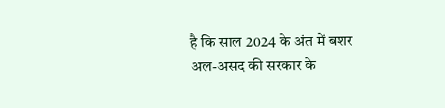है कि साल 2024 के अंत में बशर अल-असद की सरकार के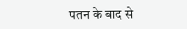पतन के बाद से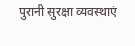पुरानी सुरक्षा व्यवस्थाएं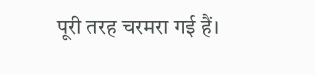पूरी तरह चरमरा गई हैं।